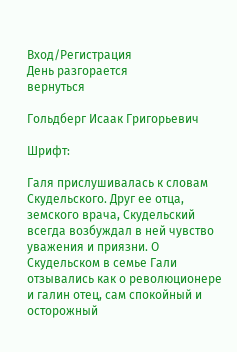Вход/Регистрация
День разгорается
вернуться

Гольдберг Исаак Григорьевич

Шрифт:

Галя прислушивалась к словам Скудельского. Друг ее отца, земского врача, Скудельский всегда возбуждал в ней чувство уважения и приязни. О Скудельском в семье Гали отзывались как о революционере и галин отец, сам спокойный и осторожный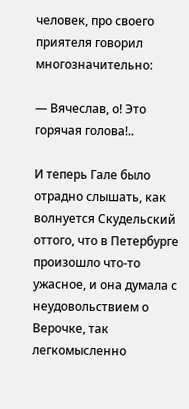человек, про своего приятеля говорил многозначительно:

— Вячеслав, о! Это горячая голова!..

И теперь Гале было отрадно слышать, как волнуется Скудельский оттого, что в Петербурге произошло что-то ужасное, и она думала с неудовольствием о Верочке, так легкомысленно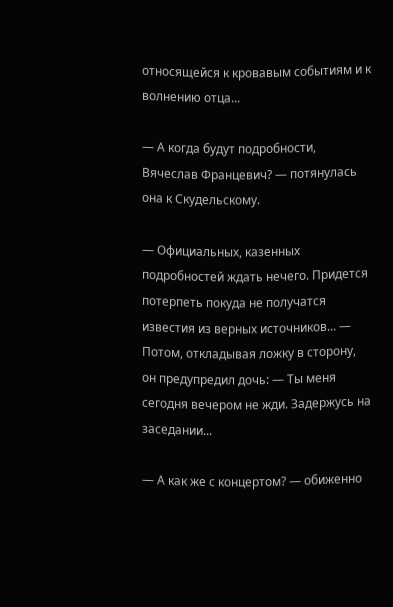относящейся к кровавым событиям и к волнению отца...

— А когда будут подробности, Вячеслав Францевич? — потянулась она к Скудельскому.

— Официальных, казенных подробностей ждать нечего. Придется потерпеть покуда не получатся известия из верных источников... — Потом, откладывая ложку в сторону, он предупредил дочь: — Ты меня сегодня вечером не жди. Задержусь на заседании...

— А как же с концертом? — обиженно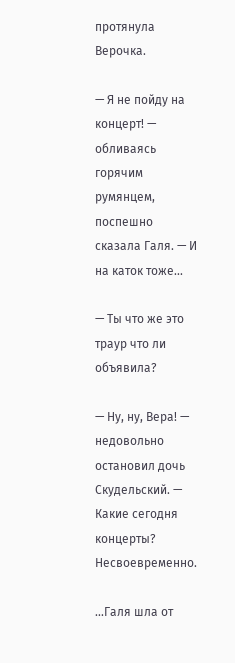протянула Верочка.

— Я не пойду на концерт! — обливаясь горячим румянцем, поспешно сказала Галя. — И на каток тоже...

— Ты что же это траур что ли объявила?

— Ну, ну, Вера! — недовольно остановил дочь Скудельский. — Какие сегодня концерты? Несвоевременно.

...Галя шла от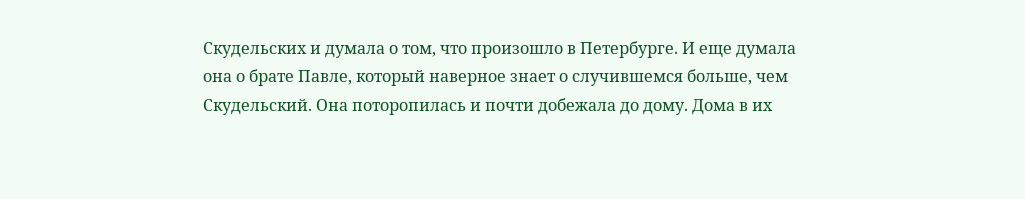Скудельских и думала о том, что произошло в Петербурге. И еще думала она о брате Павле, который наверное знает о случившемся больше, чем Скудельский. Она поторопилась и почти добежала до дому. Дома в их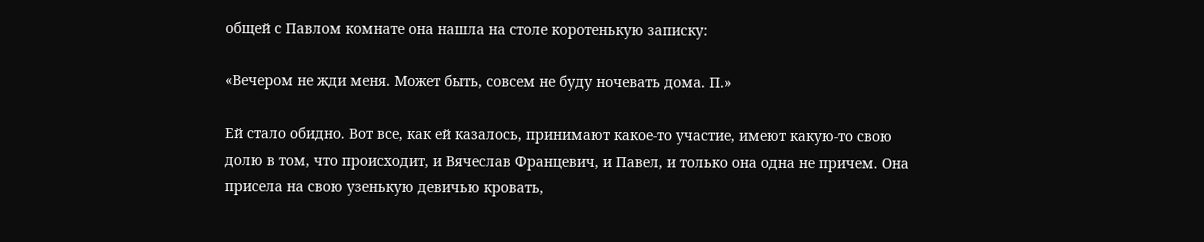общей с Павлом комнате она нашла на столе коротенькую записку:

«Вечером не жди меня. Может быть, совсем не буду ночевать дома. П.»

Ей стало обидно. Вот все, как ей казалось, принимают какое-то участие, имеют какую-то свою долю в том, что происходит, и Вячеслав Францевич, и Павел, и только она одна не причем. Она присела на свою узенькую девичью кровать,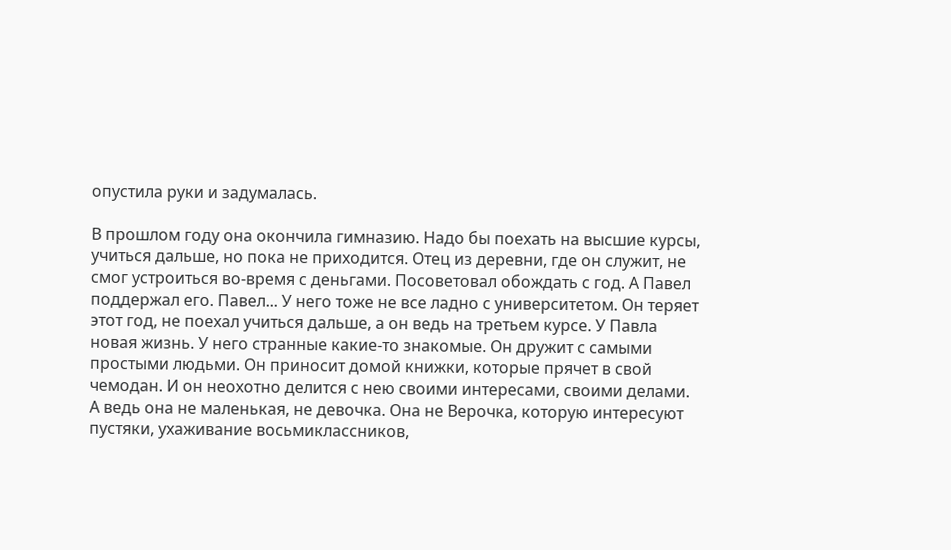опустила руки и задумалась.

В прошлом году она окончила гимназию. Надо бы поехать на высшие курсы, учиться дальше, но пока не приходится. Отец из деревни, где он служит, не смог устроиться во-время с деньгами. Посоветовал обождать с год. А Павел поддержал его. Павел... У него тоже не все ладно с университетом. Он теряет этот год, не поехал учиться дальше, а он ведь на третьем курсе. У Павла новая жизнь. У него странные какие-то знакомые. Он дружит с самыми простыми людьми. Он приносит домой книжки, которые прячет в свой чемодан. И он неохотно делится с нею своими интересами, своими делами. А ведь она не маленькая, не девочка. Она не Верочка, которую интересуют пустяки, ухаживание восьмиклассников,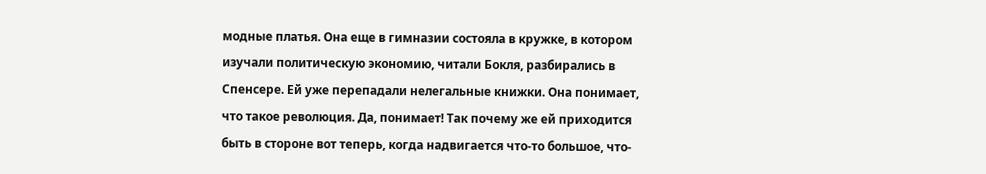модные платья. Она еще в гимназии состояла в кружке, в котором изучали политическую экономию, читали Бокля, разбирались в Спенсере. Ей уже перепадали нелегальные книжки. Она понимает, что такое революция. Да, понимает! Так почему же ей приходится быть в стороне вот теперь, когда надвигается что-то большое, что-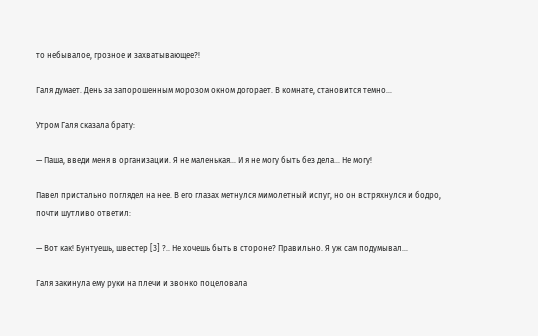то небывалое, грозное и захватывающее?!

Галя думает. День за запорошенным морозом окном догорает. В комнате, становится темно...

Утром Галя сказала брату:

— Паша, введи меня в организации. Я не маленькая... И я не могу быть без дела... Не могу!

Павел пристально поглядел на нее. В его глазах метнулся мимолетный испуг, но он встряхнулся и бодро, почти шутливо ответил:

— Вот как! Бунтуешь, швестер [3] ?.. Не хочешь быть в стороне? Правильно. Я уж сам подумывал...

Галя закинула ему руки на плечи и звонко поцеловала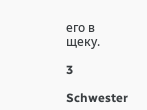его в щеку.

3

Schwester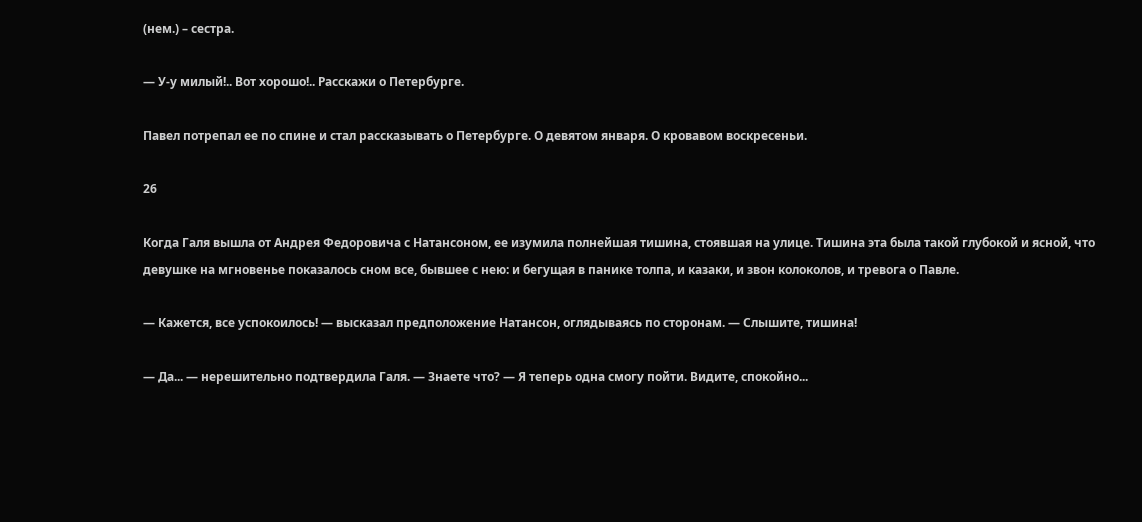(нем.) – сестра.

— У-у милый!.. Вот хорошо!.. Расскажи о Петербурге.

Павел потрепал ее по спине и стал рассказывать о Петербурге. О девятом января. О кровавом воскресеньи.

26

Когда Галя вышла от Андрея Федоровича с Натансоном, ее изумила полнейшая тишина, стоявшая на улице. Тишина эта была такой глубокой и ясной, что девушке на мгновенье показалось сном все, бывшее с нею: и бегущая в панике толпа, и казаки, и звон колоколов, и тревога о Павле.

— Кажется, все успокоилось! — высказал предположение Натансон, оглядываясь по сторонам. — Слышите, тишина!

— Да... — нерешительно подтвердила Галя. — Знаете что? — Я теперь одна смогу пойти. Видите, спокойно...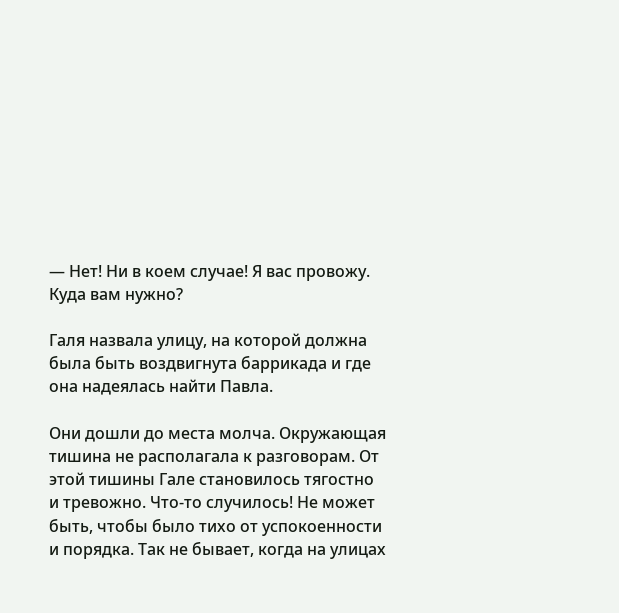— Нет! Ни в коем случае! Я вас провожу. Куда вам нужно?

Галя назвала улицу, на которой должна была быть воздвигнута баррикада и где она надеялась найти Павла.

Они дошли до места молча. Окружающая тишина не располагала к разговорам. От этой тишины Гале становилось тягостно и тревожно. Что-то случилось! Не может быть, чтобы было тихо от успокоенности и порядка. Так не бывает, когда на улицах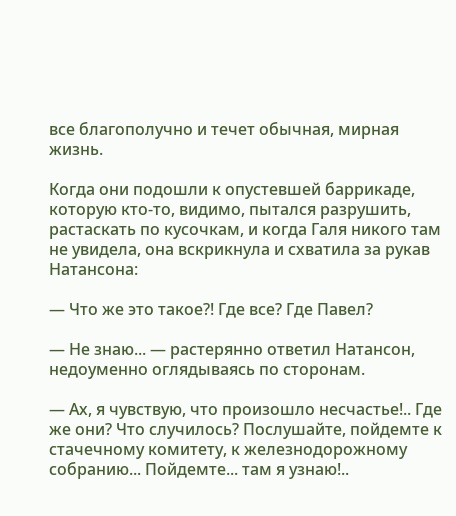все благополучно и течет обычная, мирная жизнь.

Когда они подошли к опустевшей баррикаде, которую кто-то, видимо, пытался разрушить, растаскать по кусочкам, и когда Галя никого там не увидела, она вскрикнула и схватила за рукав Натансона:

— Что же это такое?! Где все? Где Павел?

— Не знаю... — растерянно ответил Натансон, недоуменно оглядываясь по сторонам.

— Ах, я чувствую, что произошло несчастье!.. Где же они? Что случилось? Послушайте, пойдемте к стачечному комитету, к железнодорожному собранию... Пойдемте... там я узнаю!..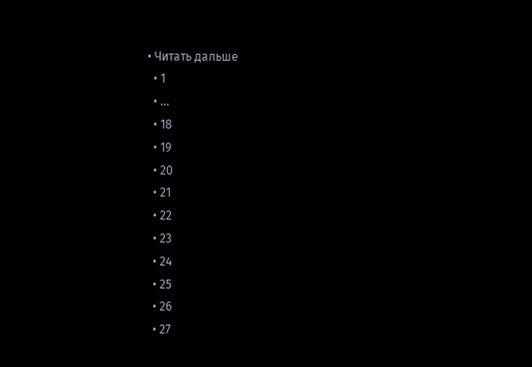• Читать дальше
  • 1
  • ...
  • 18
  • 19
  • 20
  • 21
  • 22
  • 23
  • 24
  • 25
  • 26
  • 27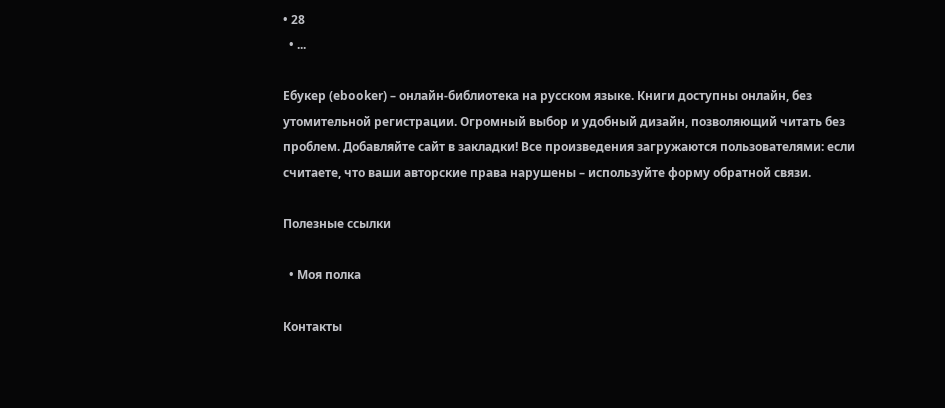• 28
  • ...

Ебукер (ebooker) – онлайн-библиотека на русском языке. Книги доступны онлайн, без утомительной регистрации. Огромный выбор и удобный дизайн, позволяющий читать без проблем. Добавляйте сайт в закладки! Все произведения загружаются пользователями: если считаете, что ваши авторские права нарушены – используйте форму обратной связи.

Полезные ссылки

  • Моя полка

Контакты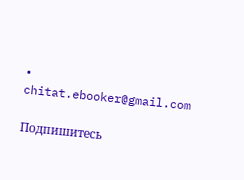• chitat.ebooker@gmail.com

Подпишитесь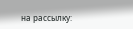на рассылку: